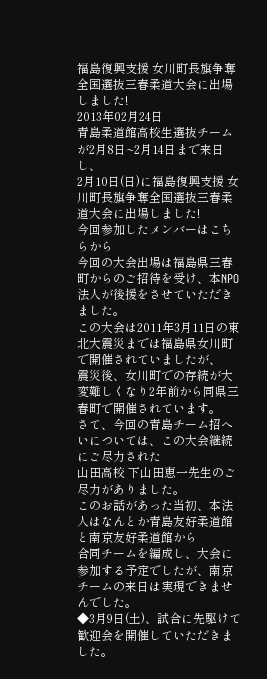福島復興支援 女川町長旗争奪全国選抜三春柔道大会に出場しました!
2013年02月24日
青島柔道館高校生選抜チームが2月8日~2月14日まで来日し、
2月10日(日)に福島復興支援 女川町長旗争奪全国選抜三春柔道大会に出場しました!
今回参加したメンバーはこちらから
今回の大会出場は福島県三春町からのご招待を受け、本NPO法人が後援をさせていただきました。
この大会は2011年3月11日の東北大震災までは福島県女川町で開催されていましたが、
震災後、女川町での存続が大変難しくなり2年前から同県三春町で開催されています。
さて、今回の青島チーム招へいについては、この大会継続にご尽力された
山田高校 下山田恵一先生のご尽力がありました。
このお話があった当初、本法人はなんとか青島友好柔道館と南京友好柔道館から
合同チームを編成し、大会に参加する予定でしたが、南京チームの来日は実現できませんでした。
◆3月9日(土)、試合に先駆けて歓迎会を開催していただきました。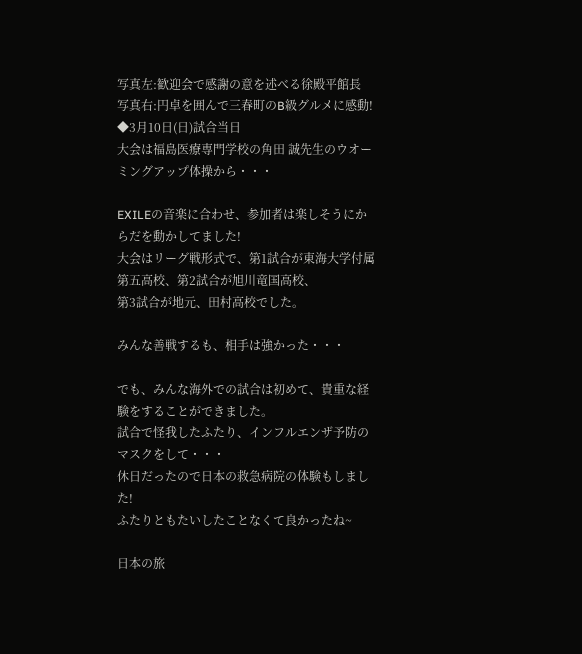写真左:歓迎会で感謝の意を述べる徐殿平館長 写真右:円卓を囲んで三春町のB級グルメに感動!
◆3月10日(日)試合当日
大会は福島医療専門学校の角田 誠先生のウオーミングアップ体操から・・・

EXILEの音楽に合わせ、参加者は楽しそうにからだを動かしてました!
大会はリーグ戦形式で、第1試合が東海大学付属第五高校、第2試合が旭川竜国高校、
第3試合が地元、田村高校でした。

みんな善戦するも、相手は強かった・・・

でも、みんな海外での試合は初めて、貴重な経験をすることができました。
試合で怪我したふたり、インフルエンザ予防のマスクをして・・・
休日だったので日本の救急病院の体験もしました!
ふたりともたいしたことなくて良かったね~

日本の旅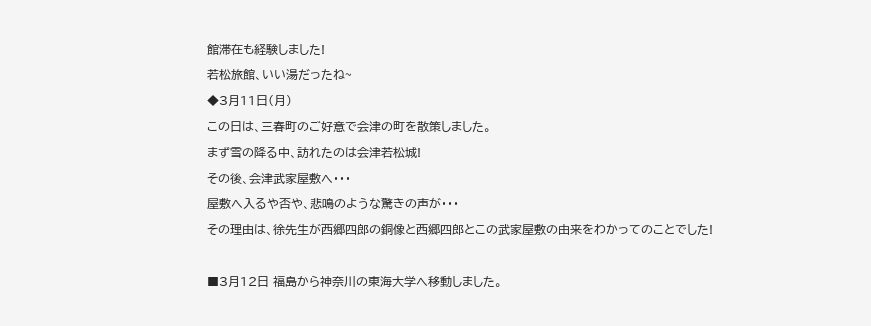館滞在も経験しました!
若松旅館、いい湯だったね~
◆3月11日(月)
この日は、三春町のご好意で会津の町を散策しました。
まず雪の降る中、訪れたのは会津若松城!
その後、会津武家屋敷へ・・・
屋敷へ入るや否や、悲鳴のような驚きの声が・・・
その理由は、徐先生が西郷四郎の銅像と西郷四郎とこの武家屋敷の由来をわかってのことでした!

■3月12日 福島から神奈川の東海大学へ移動しました。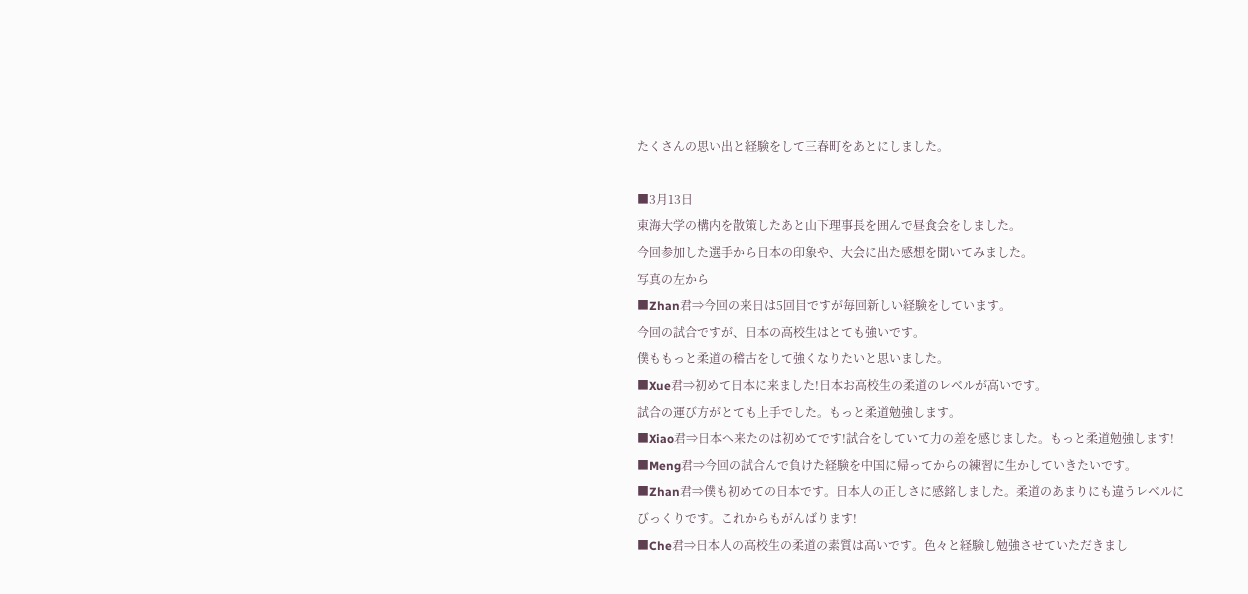たくさんの思い出と経験をして三春町をあとにしました。

■3月13日
東海大学の構内を散策したあと山下理事長を囲んで昼食会をしました。
今回参加した選手から日本の印象や、大会に出た感想を聞いてみました。
写真の左から
■Zhan君⇒今回の来日は5回目ですが毎回新しい経験をしています。
今回の試合ですが、日本の高校生はとても強いです。
僕ももっと柔道の稽古をして強くなりたいと思いました。
■Xue君⇒初めて日本に来ました!日本お高校生の柔道のレベルが高いです。
試合の運び方がとても上手でした。もっと柔道勉強します。
■Xiao君⇒日本へ来たのは初めてです!試合をしていて力の差を感じました。もっと柔道勉強します!
■Meng君⇒今回の試合んで負けた経験を中国に帰ってからの練習に生かしていきたいです。
■Zhan君⇒僕も初めての日本です。日本人の正しさに感銘しました。柔道のあまりにも違うレベルに
びっくりです。これからもがんばります!
■Che君⇒日本人の高校生の柔道の素質は高いです。色々と経験し勉強させていただきまし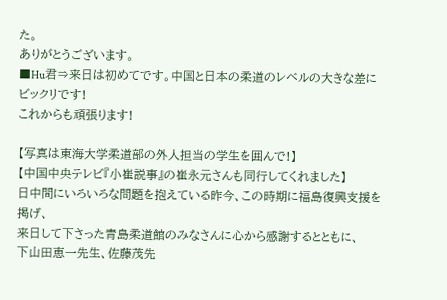た。
ありがとうございます。
■Hu君⇒来日は初めてです。中国と日本の柔道のレベルの大きな差にビックリです!
これからも頑張ります!

【写真は東海大学柔道部の外人担当の学生を囲んで!】
【中国中央テレビ『小崔説事』の崔永元さんも同行してくれました】
日中間にいろいろな問題を抱えている昨今、この時期に福島復興支援を掲げ、
来日して下さった青島柔道館のみなさんに心から感謝するとともに、
下山田恵一先生、佐藤茂先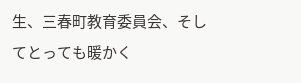生、三春町教育委員会、そしてとっても暖かく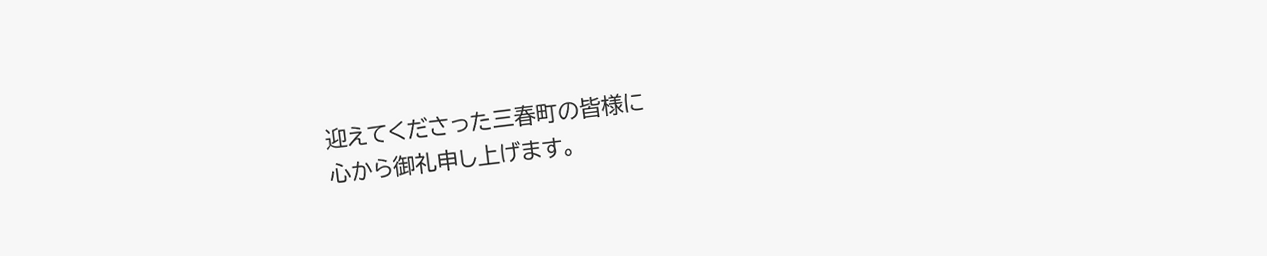迎えてくださった三春町の皆様に
心から御礼申し上げます。